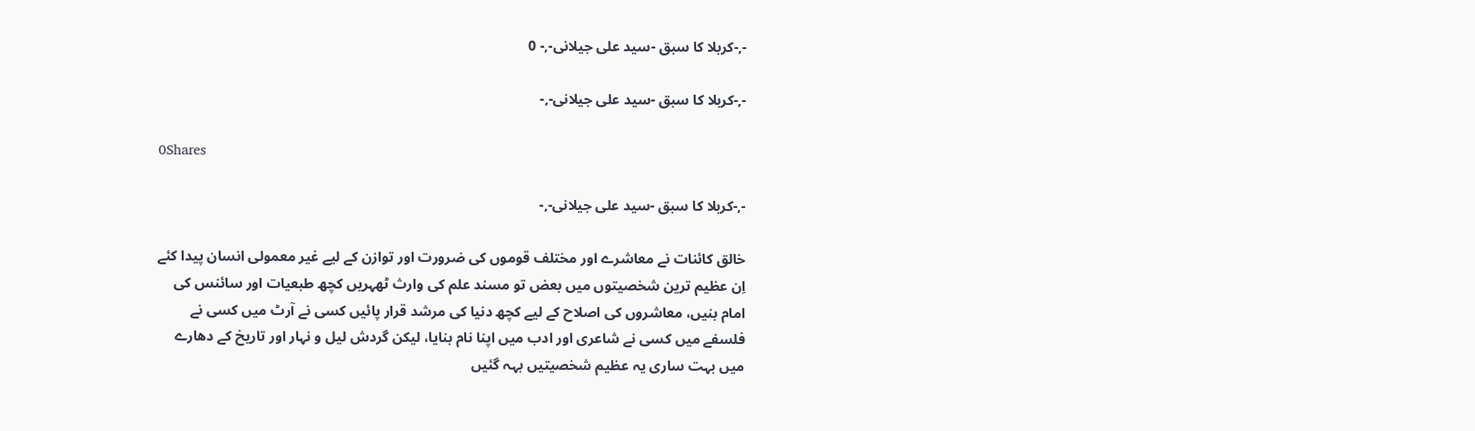-,-کربلا کا سبق -سید علی جیلانی-,- 0

-,-کربلا کا سبق -سید علی جیلانی-,-

0Shares

-,-کربلا کا سبق -سید علی جیلانی-,-

خالق کائنات نے معاشرے اور مختلف قوموں کی ضرورت اور توازن کے لیے غیر معمولی انسان پیدا کئے اِن عظیم ترین شخصیتوں میں بعض تو مسند علم کی وارث ٹھہریں کچھ طبعیات اور سائنس کی امام بنیں، معاشروں کی اصلاح کے لیے کچھ دنیا کی مرشد قرار پائیں کسی نے آرٹ میں کسی نے فلسفے میں کسی نے شاعری اور ادب میں اپنا نام بنایا، لیکن گردش لیل و نہار اور تاریخ کے دھارے میں بہت ساری یہ عظیم شخصیتیں بہہ گئیں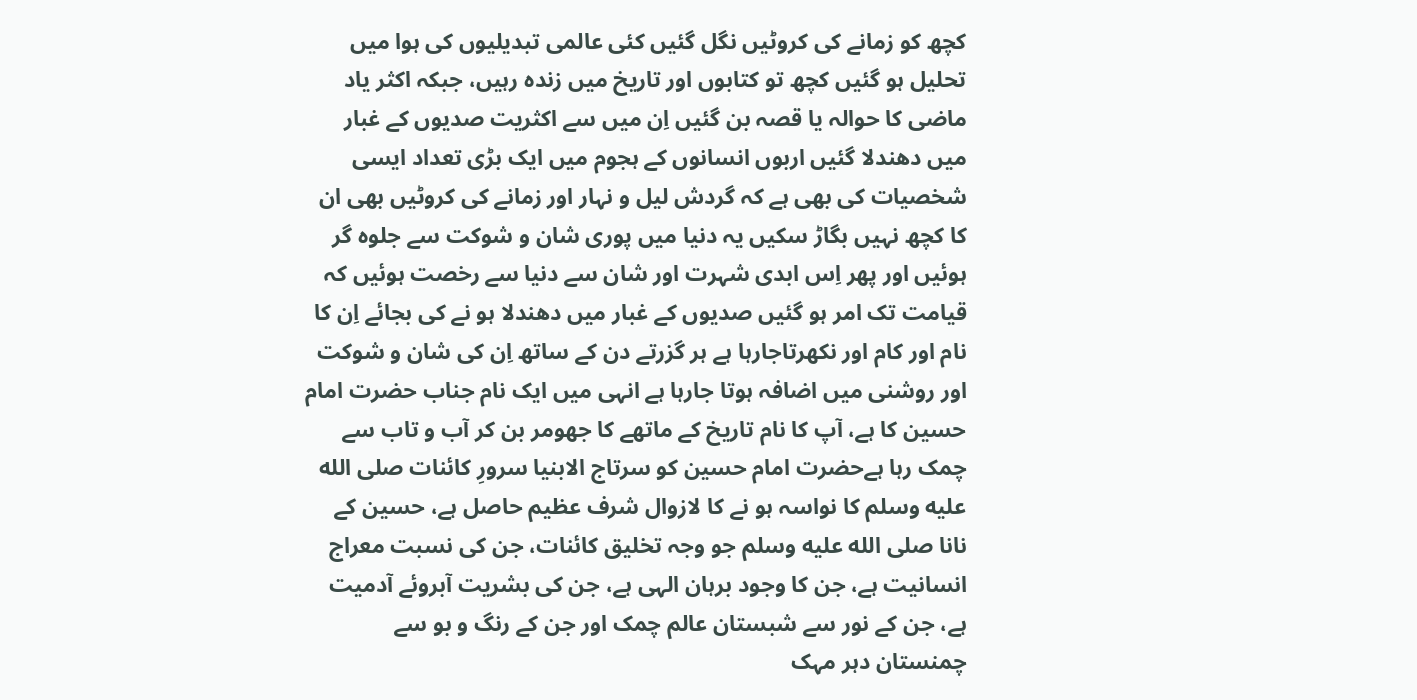کچھ کو زمانے کی کروٹیں نگل گئیں کئی عالمی تبدیلیوں کی ہوا میں تحلیل ہو گئیں کچھ تو کتابوں اور تاریخ میں زندہ رہیں، جبکہ اکثر یاد ماضی کا حوالہ یا قصہ بن گئیں اِن میں سے اکثریت صدیوں کے غبار میں دھندلا گئیں اربوں انسانوں کے ہجوم میں ایک بڑی تعداد ایسی شخصیات کی بھی ہے کہ گردش لیل و نہار اور زمانے کی کروٹیں بھی ان کا کچھ نہیں بگاڑ سکیں یہ دنیا میں پوری شان و شوکت سے جلوہ گر ہوئیں اور پھر اِس ابدی شہرت اور شان سے دنیا سے رخصت ہوئیں کہ قیامت تک امر ہو گئیں صدیوں کے غبار میں دھندلا ہو نے کی بجائے اِن کا نام اور کام اور نکھرتاجارہا ہے ہر گزرتے دن کے ساتھ اِن کی شان و شوکت اور روشنی میں اضافہ ہوتا جارہا ہے انہی میں ایک نام جناب حضرت امام حسین کا ہے، آپ کا نام تاریخ کے ماتھے کا جھومر بن کر آب و تاب سے چمک رہا ہےحضرت امام حسین کو سرتاج الابنیا سرورِ کائنات صلى الله عليه وسلم کا نواسہ ہو نے کا لازوال شرف عظیم حاصل ہے، حسین کے نانا صلى الله عليه وسلم جو وجہ تخلیق کائنات، جن کی نسبت معراج انسانیت ہے، جن کا وجود برہان الہی ہے، جن کی بشریت آبروئے آدمیت ہے، جن کے نور سے شبستان عالم چمک اور جن کے رنگ و بو سے چمنستان دہر مہک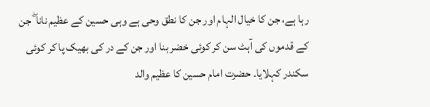رہا ہے، جن کا خیال الہام اور جن کا نطق وحی ہے وہی حسین کے عظیم نانا ۖ جن کے قدموں کی آہٹ سن کر کوئی خضر بنا اور جن کے در کی بھیک پا کر کوئی سکندر کہلایا۔ حضرت امام حسین کا عظیم والد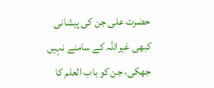حضرت علی جن کی پیشانی کبھی غیراللہ کے سامنے نہیں جھکی، جن کو باب العلم کا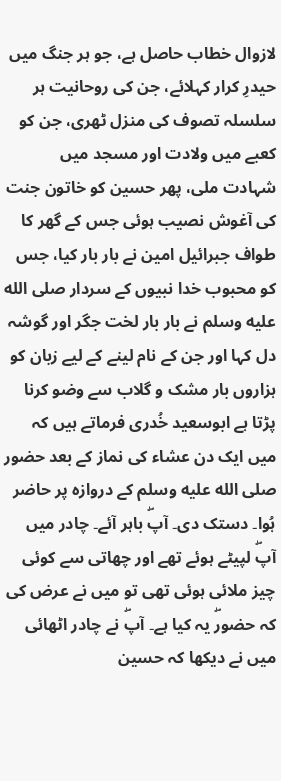لازوال خطاب حاصل ہے، جو ہر جنگ میں حیدرِ کرار کہلائے، جن کی روحانیت ہر سلسلہ تصوف کی منزل ٹھری، جن کو کعبے میں ولادت اور مسجد میں شہادت ملی، پھر حسین کو خاتون جنت کی آغوش نصیب ہوئی جس کے گھر کا طواف جبرائیل امین نے بار بار کیا، جس کو محبوب خدا نبیوں کے سردار صلى الله عليه وسلم نے بار بار لخت جگر اور گوشہ دل کہا اور جن کے نام لینے کے لیے زبان کو ہزاروں بار مشک و گلاب سے وضو کرنا پڑتا ہے ابوسعید خُدری فرماتے ہیں کہ میں ایک دن عشاء کی نماز کے بعد حضور صلى الله عليه وسلم کے دروازہ پر حاضر ہُوا۔ دستک دی۔ آپۖ باہر آئے۔ چادر میں آپۖ لپیٹے ہوئے تھے اور چھاتی سے کوئی چیز ملائی ہوئی تھی تو میں نے عرض کی کہ حضورۖ یہ کیا ہے۔ آپۖ نے چادر اٹھائی میں نے دیکھا کہ حسین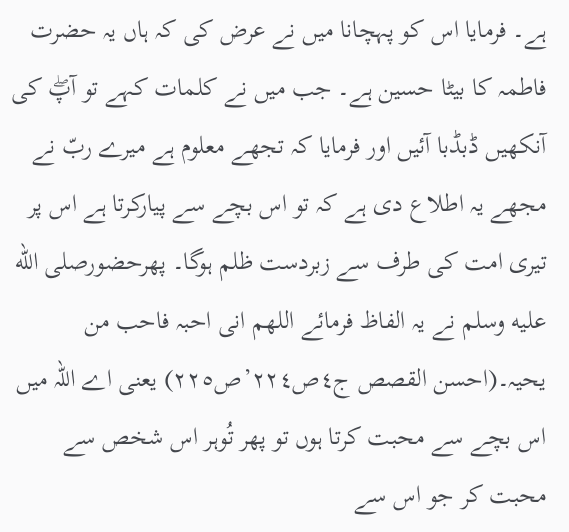ہے۔ فرمایا اس کو پہچانا میں نے عرض کی کہ ہاں یہ حضرت فاطمہ کا بیٹا حسین ہے۔ جب میں نے کلمات کہے تو آپۖ کی آنکھیں ڈبڈبا آئیں اور فرمایا کہ تجھے معلوم ہے میرے ربّ نے مجھے یہ اطلاع دی ہے کہ تو اس بچے سے پیارکرتا ہے اس پر تیری امت کی طرف سے زبردست ظلم ہوگا۔ پھرحضورصلى الله عليه وسلم نے یہ الفاظ فرمائے اللھم انی احبہ فاحب من یحیہ۔(احسن القصص ج٤ص٢٢٤’ص٢٢٥) یعنی اے اللہ میں اس بچے سے محبت کرتا ہوں تو پھر تُوہر اس شخص سے محبت کر جو اس سے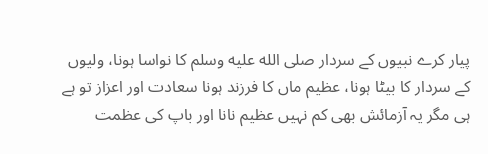پیار کرے نبیوں کے سردار صلى الله عليه وسلم کا نواسا ہونا، ولیوں کے سردار کا بیٹا ہونا، عظیم ماں کا فرزند ہونا سعادت اور اعزاز تو ہے ہی مگر یہ آزمائش بھی کم نہیں عظیم نانا اور باپ کی عظمت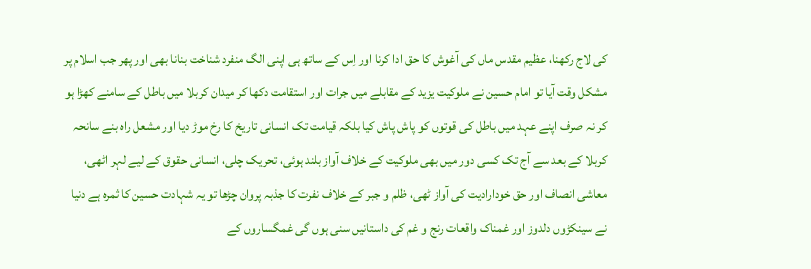کی لاج رکھنا، عظیم مقدس ماں کی آغوش کا حق ادا کرنا اور اِس کے ساتھ ہی اپنی الگ منفرد شناخت بنانا بھی اور پھر جب اسلام پر مشکل وقت آیا تو امام حسین نے ملوکیت یزید کے مقابلے میں جرات اور استقامت دکھا کر میدان کربلا میں باطل کے سامنے کھڑا ہو کر نہ صرف اپنے عہد میں باطل کی قوتوں کو پاش پاش کیا بلکہ قیامت تک انسانی تاریخ کا رخ موڑ دیا اور مشعل راہ بنے سانحہ کربلا کے بعد سے آج تک کسی دور میں بھی ملوکیت کے خلاف آواز بلند ہوئی، تحریک چلی، انسانی حقوق کے لیے لہر اٹھی، معاشی انصاف اور حق خودارادیت کی آواز ٹھی، ظلم و جبر کے خلاف نفرت کا جذبہ پروان چڑھا تو یہ شہادت حسین کا ثمرہ ہے دنیا نے سینکڑوں دلدوز اور غمناک واقعات رنج و غم کی داستانیں سنی ہوں گی غمگساروں کے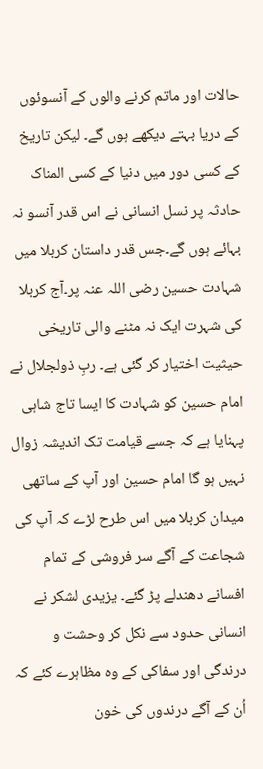حالات اور ماتم کرنے والوں کے آنسوئوں کے دریا بہتے دیکھے ہوں گے۔ لیکن تاریخ کے کسی دور میں دنیا کے کسی المناک حادثہ پر نسل انسانی نے اس قدر آنسو نہ بہائے ہوں گے۔جس قدر داستان کربلا میں شہادت حسین رضی اللہ عنہ پر۔آج کربلا کی شہرت ایک نہ مٹنے والی تاریخی حیثیت اختیار کر گئی ہے۔ ربِ ذولجلال نے امام حسین کو شہادت کا ایسا تاج شاہی پہنایا ہے کہ جسے قیامت تک اندیشہ زوال نہیں ہو گا امام حسین اور آپ کے ساتھی میدان کربلا میں اس طرح لڑے کہ آپ کی شجاعت کے آگے سر فروشی کے تمام افسانے دھندلے پڑ گئے۔ یزیدی لشکر نے انسانی حدود سے نکل کر وحشت و درندگی اور سفاکی کے وہ مظاہرے کئے کہ اُن کے آگے درندوں کی خون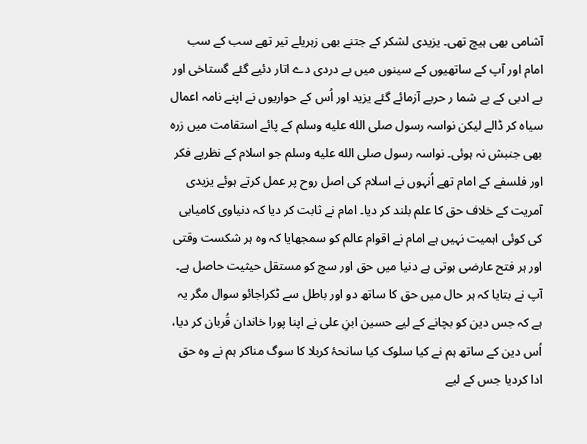آشامی بھی ہیچ تھی۔ یزیدی لشکر کے جتنے بھی زہریلے تیر تھے سب کے سب امام اور آپ کے ساتھیوں کے سینوں میں بے دردی دے اتار دئیے گئے گستاخی اور بے ادبی کے بے شما ر حربے آزمائے گئے یزید اور اُس کے حواریوں نے اپنے نامہ اعمال سیاہ کر ڈالے لیکن نواسہ رسول صلى الله عليه وسلم کے پائے استقامت میں زرہ بھی جنبش نہ ہوئی۔ نواسہ رسول صلى الله عليه وسلم جو اسلام کے نظریے فکر اور فلسفے کے امام تھے اُنہوں نے اسلام کی اصل روح پر عمل کرتے ہوئے یزیدی آمریت کے خلاف حق کا علم بلند کر دیا۔ امام نے ثابت کر دیا کہ دنیاوی کامیابی کی کوئی اہمیت نہیں ہے امام نے اقوام عالم کو سمجھایا کہ وہ ہر شکست وقتی اور ہر فتح عارضی ہوتی ہے دنیا میں حق اور سچ کو مستقل حیثیت حاصل ہے۔ آپ نے بتایا کہ ہر حال میں حق کا ساتھ دو اور باطل سے ٹکراجائو سوال مگر یہ ہے کہ جس دین کو بچانے کے لیے حسین ابنِ علی نے اپنا پورا خاندان قُربان کر دیا، اُس دین کے ساتھ ہم نے کیا سلوک کیا سانحۂ کربلا کا سوگ مناکر ہم نے وہ حق ادا کردیا جس کے لیے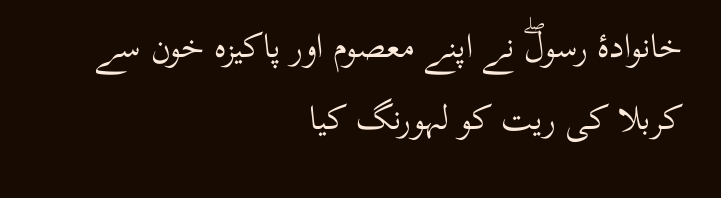خانوادۂ رسولۖ نے اپنے معصوم اور پاکیزہ خون سے کربلا کی ریت کو لہورنگ کیا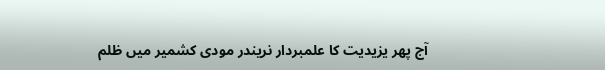آج پھر یزیدیت کا علمبردار نریندر مودی کشمیر میں ظلم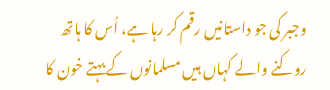وجبر کی جو داستانیں رقم کر رہا ہے، اُس کا ہاتھ روکنے والے کہاں ہیں مسلمانوں کے بہتے خون کا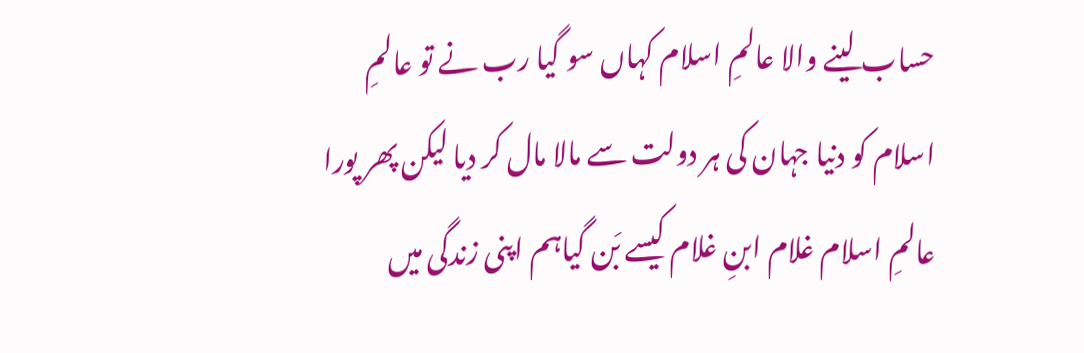حساب لینے والا عالمِ اسلام کہاں سو گیا رب نے تو عالمِ اسلام کو دنیا جہان کی ہر دولت سے مالا مال کر دیا لیکن پھر پورا عالمِ اسلام غلام ابنِ غلام کیسے بَن گیاہم اپنی زندگی میں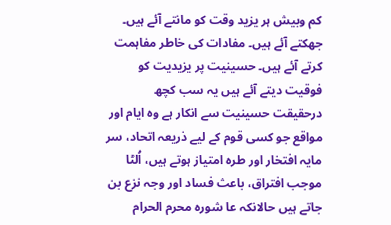کم وبیش ہر یزید وقت کو مانتے آئے ہیں۔ جھکتے آئے ہیں۔ مفادات کی خاطر مفاہمت کرتے آئے ہیں۔ حسینیت پر یزیدیت کو فوقیت دیتے آئے ہیں یہ سب کچھ درحقیقت حسینیت سے انکار ہے وہ ایام اور مواقع جو کسی قوم کے لیے ذریعہ اتحاد، سر مایہ افتخار اور طرہ امتیاز ہوتے ہیں، اُلٹا موجب افتراق، باعث فساد اور وجہ نزع بن جاتے ہیں حالانکہ عا شورہ محرم الحرام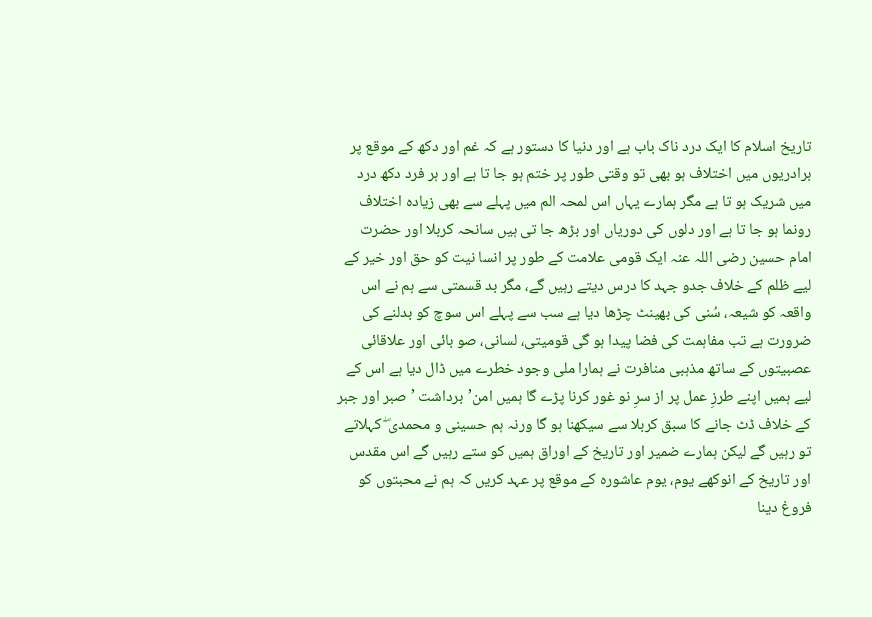تاریخ اسلام کا ایک درد ناک باب ہے اور دنیا کا دستور ہے کہ غم اور دکھ کے موقع پر برادریوں میں اختلاف ہو بھی تو وقتی طور پر ختم ہو جا تا ہے اور ہر فرد دکھ درد میں شریک ہو تا ہے مگر ہمارے یہاں اس لمحہ الم میں پہلے سے بھی زیادہ اختلاف رونما ہو جا تا ہے اور دلوں کی دوریاں اور بڑھ جا تی ہیں سانحہ کربلا اور حضرت امام حسین رضی اللہ عنہ ایک قومی علامت کے طور پر انسا نیت کو حق اور خیر کے لیے ظلم کے خلاف جدو جہد کا درس دیتے رہیں گے، مگر بد قسمتی سے ہم نے اس واقعہ کو شیعہ، سُنی کی بھینٹ چڑھا دیا ہے سب سے پہلے اس سوچ کو بدلنے کی ضرورت ہے تب مفاہمت کی فضا پیدا ہو گی قومیتی، لسانی، صو بائی اور علاقائی عصبیتوں کے ساتھ مذہبی منافرت نے ہمارا ملی وجود خطرے میں ڈال دیا ہے اس کے لیے ہمیں اپنے طرزِ عمل پر از سرِ نو غور کرنا پڑے گا ہمیں امن’برداشت ’صبر اور جبر کے خلاف ڈٹ جانے کا سبق کربلا سے سیکھنا ہو گا ورنہ ہم حسینی و محمدی ۖ کہلاتے تو رہیں گے لیکن ہمارے ضمیر اور تاریخ کے اوراق ہمیں کو ستے رہیں گے اس مقدس اور تاریخ کے انوکھے یوم، یوم عاشورہ کے موقع پر عہد کریں کہ ہم نے محبتوں کو فروغ دینا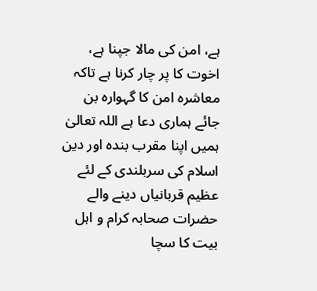ہے، امن کی مالا جپنا ہے، اخوت کا پر چار کرنا ہے تاکہ معاشرہ امن کا گہوارہ بن جائے ہماری دعا ہے اللہ تعالیٰ ہمیں اپنا مقرب بندہ اور دین اسلام کی سربلندی کے لئے عظیم قربانیاں دینے والے حضرات صحابہ کرام و اہل بیت کا سچا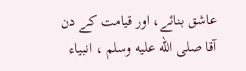عاشق بنائے، اور قیامت کے دن آقا صلى الله عليه وسلم ، انبیاء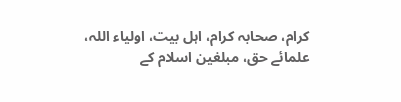کرام، صحابہ کرام، اہل بیت، اولیاء اللہ، علمائے حق، مبلغین اسلام کے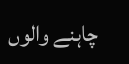چاہنے والوں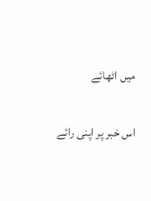میں اٹھائے

اس خبر پر اپنی رائے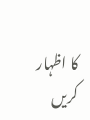کا اظہار کریں